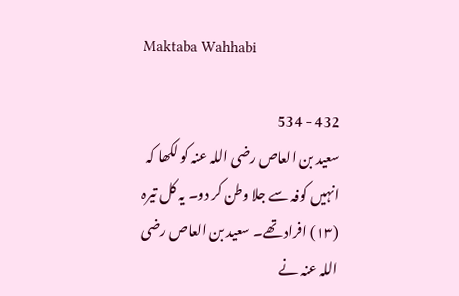Maktaba Wahhabi

432 - 534
سعید بن العاص رضی اللہ عنہ کو لکھا کہ انہیں کوفہ سے جلا وطن کر دو۔ یہ کل تیرہ (۱۳) افراد تھے۔ سعید بن العاص رضی اللہ عنہ نے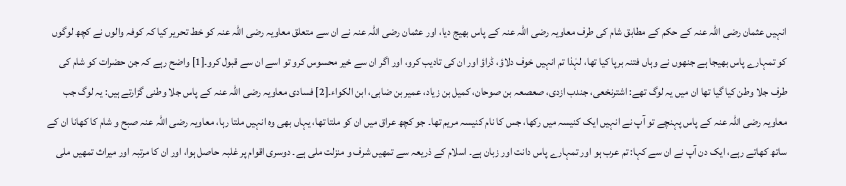انہیں عثمان رضی اللہ عنہ کے حکم کے مطابق شام کی طرف معاویہ رضی اللہ عنہ کے پاس بھیج دیا، اور عثمان رضی اللہ عنہ نے ان سے متعلق معاویہ رضی اللہ عنہ کو خط تحریر کیا کہ کوفہ والوں نے کچھ لوگوں کو تمہارے پاس بھیجا ہے جنھوں نے وہاں فتنہ برپا کیا تھا، لہٰذا تم انہیں خوف دلاؤ، ڈراؤ اور ان کی تادیب کرو، اور اگر ان سے خیر محسوس کرو تو اسے ان سے قبول کرو۔[1] واضح رہے کہ جن حضرات کو شام کی طرف جلا وطن کیا گیا تھا ان میں یہ لوگ تھے: اشترنخعی، جندب ازدی، صعصعہ بن صوحان، کمیل بن زیاد، عمیر بن ضابی، ابن الکواء۔[2] فسادی معاویہ رضی اللہ عنہ کے پاس جلا وطنی گزارتے ہیں: یہ لوگ جب معاویہ رضی اللہ عنہ کے پاس پہنچے تو آپ نے انہیں ایک کنیسہ میں رکھا، جس کا نام کنیسہ مریم تھا۔ جو کچھ عراق میں ان کو ملتا تھا، یہاں بھی وہ انہیں ملتا رہا، معاویہ رضی اللہ عنہ صبح و شام کا کھانا ان کے ساتھ کھاتے رہے، ایک دن آپ نے ان سے کہا: تم عرب ہو اور تمہارے پاس دانت اور زبان ہے۔ اسلام کے ذریعہ سے تمھیں شرف و منزلت ملی ہے۔ دوسری اقوام پر غلبہ حاصل ہوا، اور ان کا مرتبہ اور میراث تمھیں ملی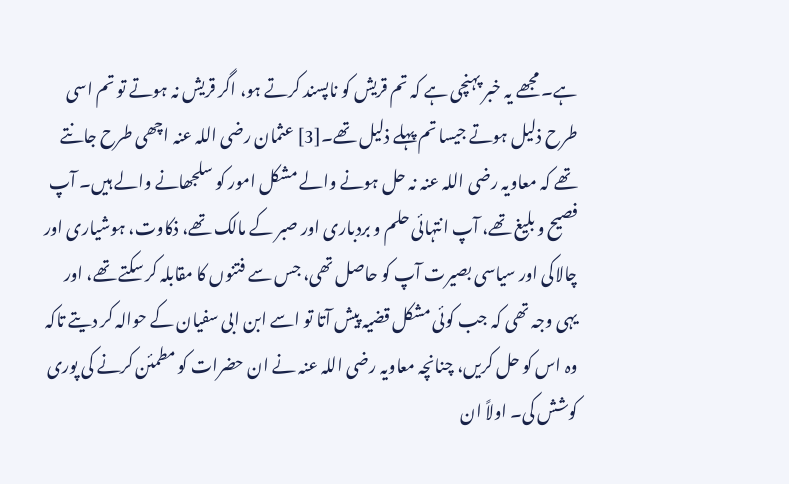ہے۔ مجھے یہ خبر پہنچی ہے کہ تم قریش کو ناپسند کرتے ہو، اگر قریش نہ ہوتے تو تم اسی طرح ذلیل ہوتے جیسا تم پہلے ذلیل تھے۔[3] عثمان رضی اللہ عنہ اچھی طرح جانتے تھے کہ معاویہ رضی اللہ عنہ نہ حل ہونے والے مشکل امور کو سلجھانے والے ہیں۔ آپ فصیح و بلیغ تھے، آپ انتہائی حلم و بردباری اور صبر کے مالک تھے، ذکاوت، ہوشیاری اور چالاکی اور سیاسی بصیرت آپ کو حاصل تھی، جس سے فتنوں کا مقابلہ کر سکتے تھے، اور یہی وجہ تھی کہ جب کوئی مشکل قضیہ پیش آتا تو اسے ابن ابی سفیان کے حوالہ کر دیتے تاکہ وہ اس کو حل کریں، چنانچہ معاویہ رضی اللہ عنہ نے ان حضرات کو مطمئن کرنے کی پوری کوشش کی۔ اولاً ان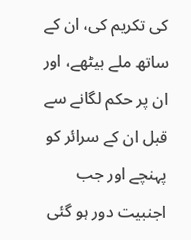کی تکریم کی، ان کے ساتھ ملے بیٹھے، اور ان پر حکم لگانے سے قبل ان کے سرائر کو پہنچے اور جب اجنبیت دور ہو گئی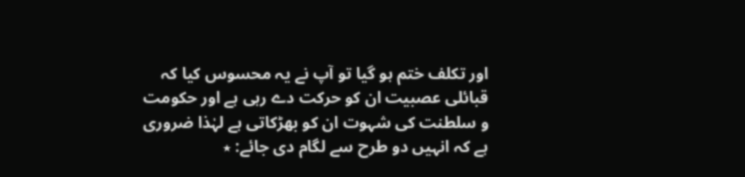اور تکلف ختم ہو گیا تو آپ نے یہ محسوس کیا کہ قبائلی عصبیت ان کو حرکت دے رہی ہے اور حکومت و سلطنت کی شہوت ان کو بھڑکاتی ہے لہٰذا ضروری ہے کہ انہیں دو طرح سے لگام دی جائے: ٭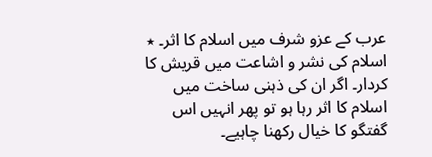عرب کے عزو شرف میں اسلام کا اثر۔ ٭ اسلام کی نشر و اشاعت میں قریش کا کردار۔ اگر ان کی ذہنی ساخت میں اسلام کا اثر رہا ہو تو پھر انہیں اس گفتگو کا خیال رکھنا چاہیے۔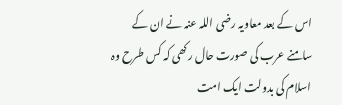اس کے بعد معاویہ رضی اللہ عنہ نے ان کے سامنے عرب کی صورت حال رکھی کہ کس طرح وہ اسلام کی بدولت ایک امت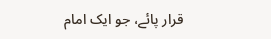قرار پائے، جو ایک امام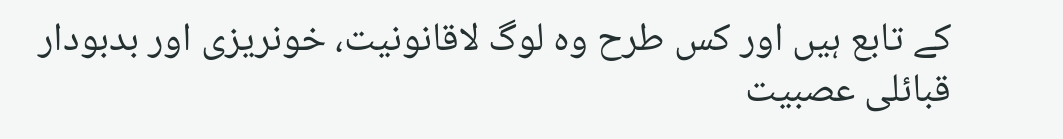کے تابع ہیں اور کس طرح وہ لوگ لاقانونیت، خونریزی اور بدبودار قبائلی عصبیت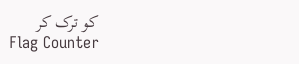کو ترک کر
Flag Counter